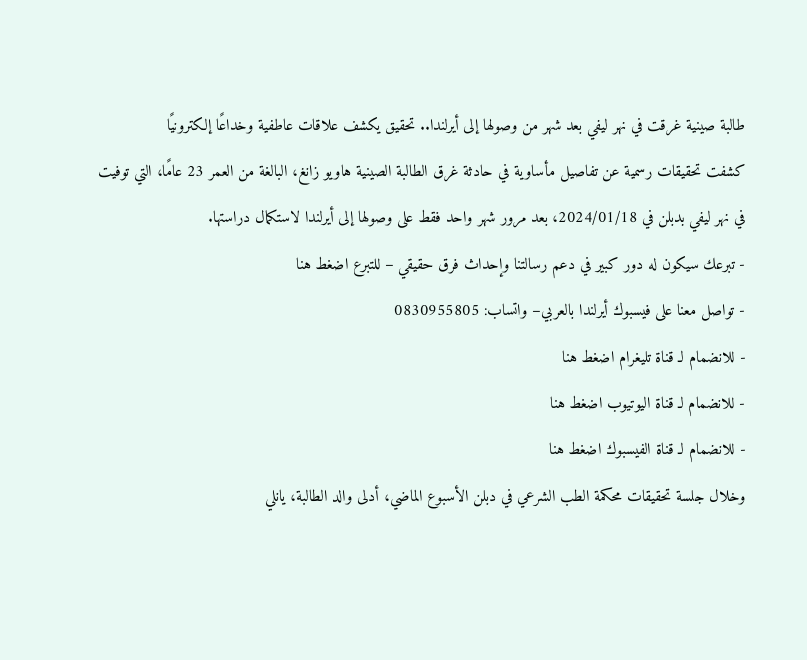طالبة صينية غرقت في نهر ليفي بعد شهر من وصولها إلى أيرلندا.. تحقيق يكشف علاقات عاطفية وخداعًا إلكترونيًا
كشفت تحقيقات رسمية عن تفاصيل مأساوية في حادثة غرق الطالبة الصينية هاويو زانغ، البالغة من العمر 23 عامًا، التي توفيت في نهر ليفي بدبلن في 2024/01/18، بعد مرور شهر واحد فقط على وصولها إلى أيرلندا لاستكمال دراستها.
- تبرعك سيكون له دور كبير في دعم رسالتنا وإحداث فرق حقيقي – للتبرع اضغط هنا
- تواصل معنا على فيسبوك أيرلندا بالعربي– واتساب: 0830955805
- للانضمام لـ قناة تليغرام اضغط هنا
- للانضمام لـ قناة اليوتيوب اضغط هنا
- للانضمام لـ قناة الفيسبوك اضغط هنا
وخلال جلسة تحقيقات محكمة الطب الشرعي في دبلن الأسبوع الماضي، أدلى والد الطالبة، يانلي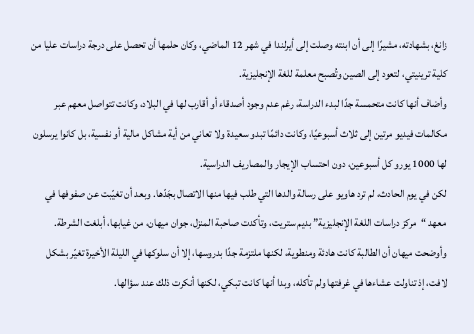زانغ، بشهادته، مشيرًا إلى أن ابنته وصلت إلى أيرلندا في شهر 12 الماضي، وكان حلمها أن تحصل على درجة دراسات عليا من كلية ترينيتي، لتعود إلى الصين وتُصبح معلمة للغة الإنجليزية.
وأضاف أنها كانت متحمسة جدًا لبدء الدراسة، رغم عدم وجود أصدقاء أو أقارب لها في البلاد، وكانت تتواصل معهم عبر مكالمات فيديو مرتين إلى ثلاث أسبوعيًا، وكانت دائمًا تبدو سعيدة ولا تعاني من أية مشاكل مالية أو نفسية، بل كانوا يرسلون لها 1000 يورو كل أسبوعين، دون احتساب الإيجار والمصاريف الدراسية.
لكن في يوم الحادث، لم ترد هاويو على رسالة والدها التي طلب فيها منها الاتصال بجَدّها. وبعد أن تغيّبت عن صفوفها في معهد “مركز دراسات اللغة الإنجليزية” بديم ستريت، وتأكدت صاحبة المنزل، جوان ميهان، من غيابها، أبلغت الشرطة.
وأوضحت ميهان أن الطالبة كانت هادئة ومنطوية، لكنها ملتزمة جدًا بدروسها، إلا أن سلوكها في الليلة الأخيرة تغيّر بشكل لافت، إذ تناولت عشاءها في غرفتها ولم تأكله، وبدا أنها كانت تبكي، لكنها أنكرت ذلك عند سؤالها.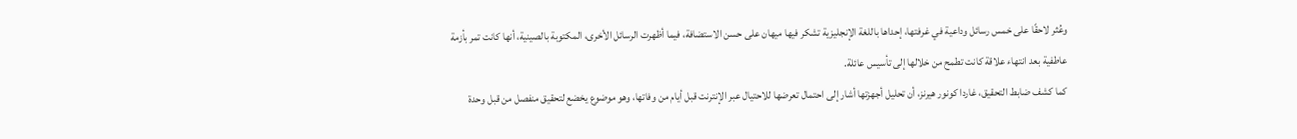وعُثر لاحقًا على خمس رسائل وداعية في غرفتها، إحداها باللغة الإنجليزية تشكر فيها ميهان على حسن الاستضافة، فيما أظهرت الرسائل الأخرى، المكتوبة بالصينية، أنها كانت تمر بأزمة عاطفية بعد انتهاء علاقة كانت تطمح من خلالها إلى تأسيس عائلة.
كما كشف ضابط التحقيق، غاردا كونور هيرنز، أن تحليل أجهزتها أشار إلى احتمال تعرضها للاحتيال عبر الإنترنت قبل أيام من وفاتها، وهو موضوع يخضع لتحقيق منفصل من قبل وحدة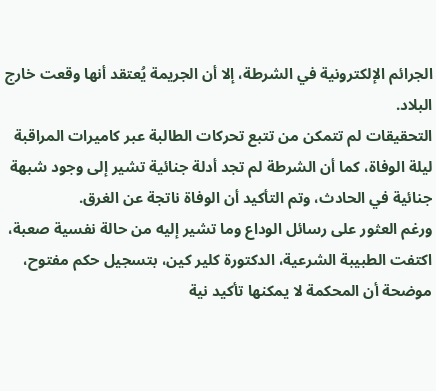الجرائم الإلكترونية في الشرطة، إلا أن الجريمة يُعتقد أنها وقعت خارج البلاد.
التحقيقات لم تتمكن من تتبع تحركات الطالبة عبر كاميرات المراقبة ليلة الوفاة، كما أن الشرطة لم تجد أدلة جنائية تشير إلى وجود شبهة جنائية في الحادث، وتم التأكيد أن الوفاة ناتجة عن الغرق.
ورغم العثور على رسائل الوداع وما تشير إليه من حالة نفسية صعبة، اكتفت الطبيبة الشرعية، الدكتورة كلير كين، بتسجيل حكم مفتوح، موضحة أن المحكمة لا يمكنها تأكيد نية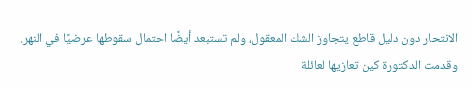الانتحار دون دليل قاطع يتجاوز الشك المعقول، ولم تستبعد أيضًا احتمال سقوطها عرضيًا في النهر.
وقدمت الدكتورة كين تعازيها لعائلة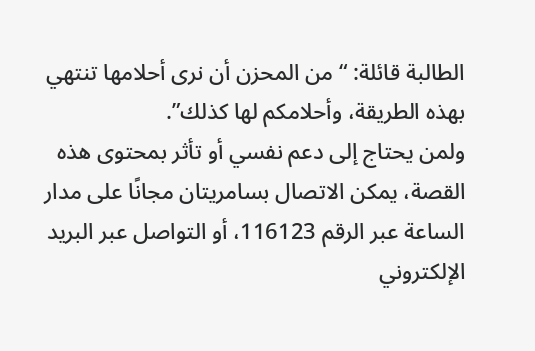الطالبة قائلة: “من المحزن أن نرى أحلامها تنتهي بهذه الطريقة، وأحلامكم لها كذلك”.
ولمن يحتاج إلى دعم نفسي أو تأثر بمحتوى هذه القصة، يمكن الاتصال بسامريتان مجانًا على مدار الساعة عبر الرقم 116123، أو التواصل عبر البريد الإلكتروني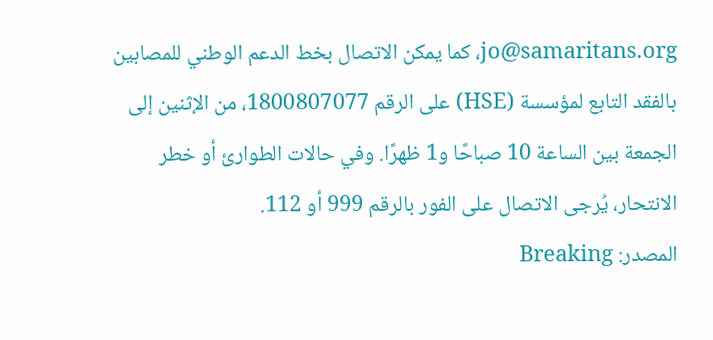jo@samaritans.org، كما يمكن الاتصال بخط الدعم الوطني للمصابين بالفقد التابع لمؤسسة (HSE) على الرقم 1800807077، من الإثنين إلى الجمعة بين الساعة 10 صباحًا و1 ظهرًا. وفي حالات الطوارئ أو خطر الانتحار، يُرجى الاتصال على الفور بالرقم 999 أو 112.
المصدر: Breaking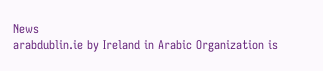News
arabdublin.ie by Ireland in Arabic Organization is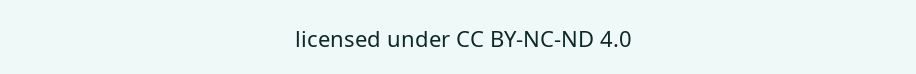licensed under CC BY-NC-ND 4.0